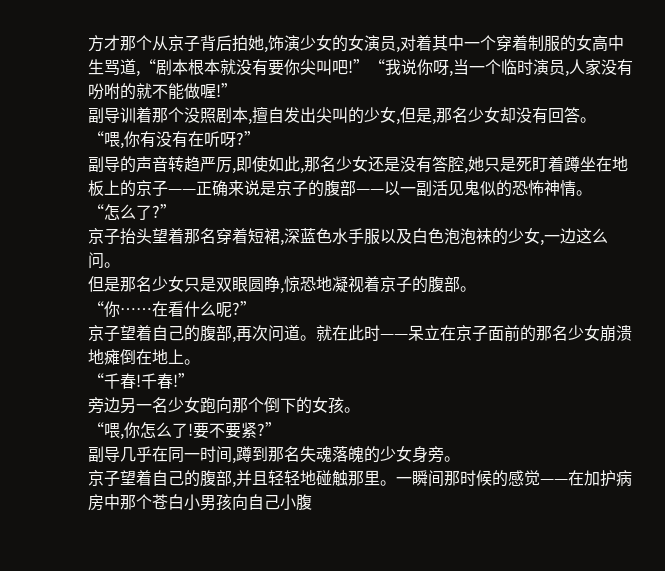方才那个从京子背后拍她,饰演少女的女演员,对着其中一个穿着制服的女高中生骂道,“剧本根本就没有要你尖叫吧!”“我说你呀,当一个临时演员,人家没有吩咐的就不能做喔!”
副导训着那个没照剧本,擅自发出尖叫的少女,但是,那名少女却没有回答。
“喂,你有没有在听呀?”
副导的声音转趋严厉,即使如此,那名少女还是没有答腔,她只是死盯着蹲坐在地板上的京子——正确来说是京子的腹部——以一副活见鬼似的恐怖神情。
“怎么了?”
京子抬头望着那名穿着短裙,深蓝色水手服以及白色泡泡袜的少女,一边这么问。
但是那名少女只是双眼圆睁,惊恐地凝视着京子的腹部。
“你……在看什么呢?”
京子望着自己的腹部,再次问道。就在此时——呆立在京子面前的那名少女崩溃地瘫倒在地上。
“千春!千春!”
旁边另一名少女跑向那个倒下的女孩。
“喂,你怎么了!要不要紧?”
副导几乎在同一时间,蹲到那名失魂落魄的少女身旁。
京子望着自己的腹部,并且轻轻地碰触那里。一瞬间那时候的感觉——在加护病房中那个苍白小男孩向自己小腹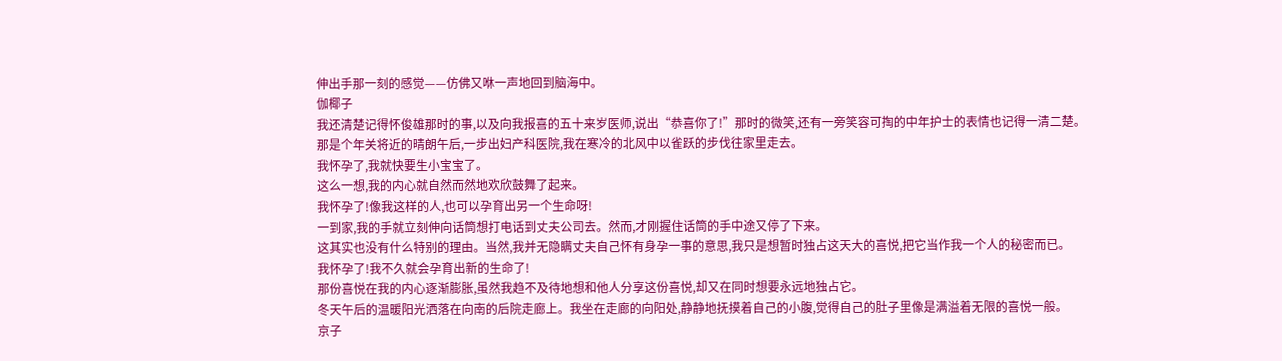伸出手那一刻的感觉——仿佛又咻一声地回到脑海中。
伽椰子
我还清楚记得怀俊雄那时的事,以及向我报喜的五十来岁医师,说出“恭喜你了!”那时的微笑,还有一旁笑容可掏的中年护士的表情也记得一清二楚。
那是个年关将近的晴朗午后,一步出妇产科医院,我在寒冷的北风中以雀跃的步伐往家里走去。
我怀孕了,我就快要生小宝宝了。
这么一想,我的内心就自然而然地欢欣鼓舞了起来。
我怀孕了!像我这样的人,也可以孕育出另一个生命呀!
一到家,我的手就立刻伸向话筒想打电话到丈夫公司去。然而,才刚握住话筒的手中途又停了下来。
这其实也没有什么特别的理由。当然,我并无隐瞒丈夫自己怀有身孕一事的意思,我只是想暂时独占这天大的喜悦,把它当作我一个人的秘密而已。
我怀孕了!我不久就会孕育出新的生命了!
那份喜悦在我的内心逐渐膨胀,虽然我趋不及待地想和他人分享这份喜悦,却又在同时想要永远地独占它。
冬天午后的温暖阳光洒落在向南的后院走廊上。我坐在走廊的向阳处,静静地抚摸着自己的小腹,觉得自己的肚子里像是满溢着无限的喜悦一般。
京子